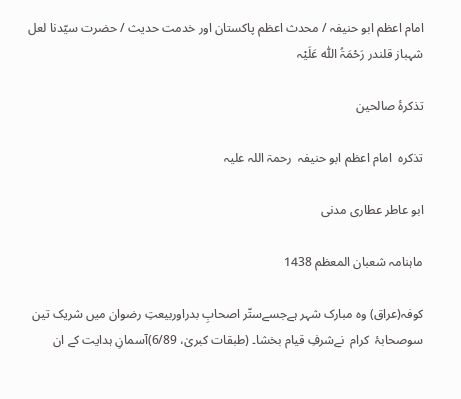امام اعظم ابو حنیفہ / محدث اعظم پاکستان اور خدمت حدیث / حضرت سیّدنا لعل شہباز قلندر رَحْمَۃُ اللّٰہ عَلَیْہ

تذکرۂ صالحین

تذکرہ  امام اعظم ابو حنیفہ  رحمۃ اللہ علیہ

ابو عاطر عطاری مدنی

ماہنامہ شعبان المعظم 1438

کوفہ(عراق) وہ مبارک شہر ہےجسےستّر اصحابِ بدراوربیعتِ رضوان میں شریک تین سوصحابۂ  کرام  نےشرفِ قیام بخشا۔ (طبقات کبریٰ، 6/89)آسمانِ ہدایت کے ان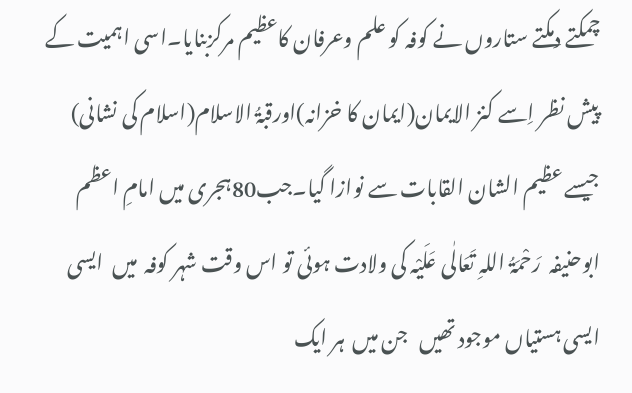چمکتے دمکتے ستاروں نے کوفہ کو علم وعرفان کاعظیم مرکزبنایا۔اسی اہمیت کے پیش نظر اِسے کنز الایمان(ایمان کا خزانہ)اورقبۃُ الاسلام(اسلام کی نشانی) جیسے عظیم الشان القابات سے نوازا گیا۔جب80ہجری میں امامِ اعظم ابوحنیفہ  رَحْمَۃُ اللہِ تَعَالٰی عَلَیْہ کی ولادت ہوئی تو اس وقت شہر کوفہ  میں  ایسی  ایسی ہستیاں موجود تھیں   جن میں  ہر ایک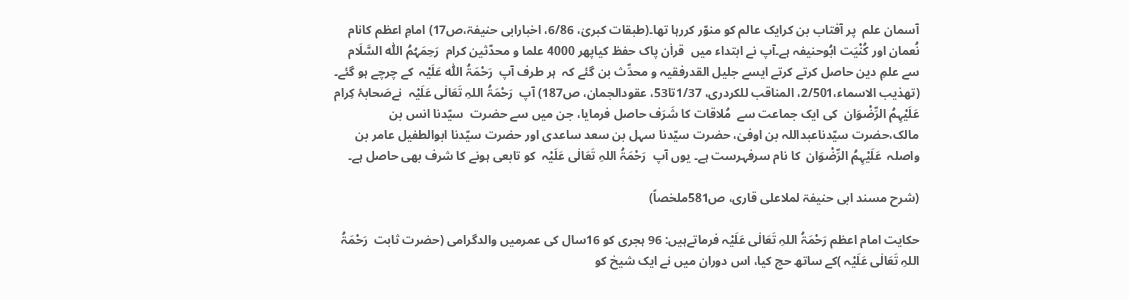آسمان علم  پر آفتاب بن کرایک عالم کو منوّر کررہا تھا۔(طبقات کبریٰ، 6/86، اخبارابی حنیفۃ،ص17) امامِ اعظم کانام نُعمان اور کُنْیَت ابُوحنیفہ ہے۔آپ نے ابتداء میں  قراٰن پاک حفظ کیاپھر 4000 علما و محدّثین کرام  رَحِمَہُمُ اللّٰہ السَّلَام  سے علمِ دین حاصل کرتے کرتے ایسے جلیل القدرفقیہ و محدِّث بن گئے کہ  ہر طرف آپ  رَحْمَۃُ اللّٰہ عَلَیْہ  کے چرچے ہو گئے۔ (تھذیب الاسماء،2/501، المناقب للکردری، 1/37تا53، عقودالجمان، ص187) آپ  رَحْمَۃُ اللہِ تَعَالٰی عَلَیْہ  نےصَحابۂ کِرام   عَلَیْہِمُ الرِّضْوَان  کی ایک جماعت سے  مُلاقات کا شَرَف حاصل فرمایا، جن میں سے حضرت  سیّدنا انس بن مالک،حضرت سیّدناعبداللہ بن اوفیٰ، حضرت سیّدنا سہل بن سعد ساعدی اور حضرت سیّدنا ابوالطفیل عامر بن واصلہ  عَلَیْہِمُ الرِّضْوَان  کا نام سرفہرست ہے۔ یوں آپ  رَحْمَۃُ اللہِ تَعَالٰی عَلَیْہ  کو تابعی ہونے کا شرف بھی حاصل ہے۔

(شرح مسند ابی حنیفۃ لملاعلی قاری، ص581ملخصاً)

حکایت امام اعظم رَحْمَۃُ اللہِ تَعَالٰی عَلَیْہ فرماتےہیں: 96 ہجری کو 16سال کی عمرمیں والدگرامی (حضرت ثابت  رَحْمَۃُ اللہِ تَعَالٰی عَلَیْہ )کے ساتھ حج کیا، اس دوران میں نے ایک شیخ کو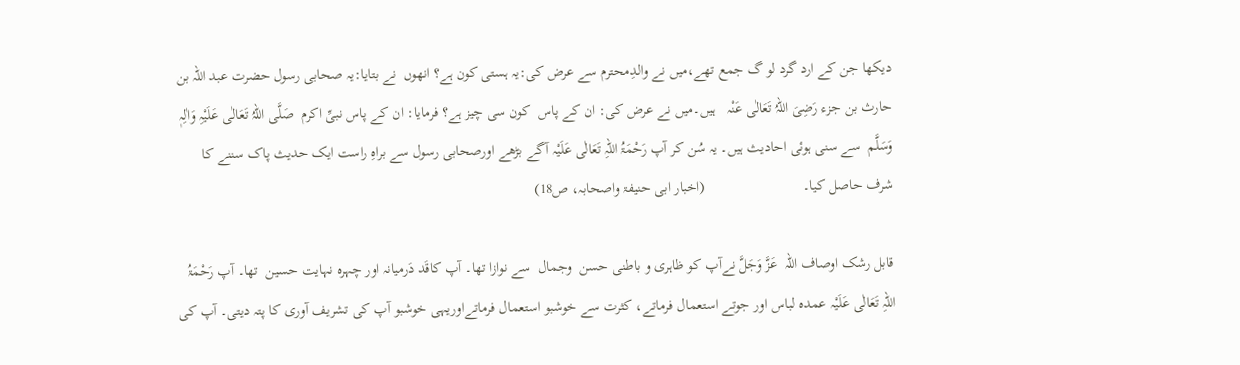دیکھا جن کے ارد گرد لو گ جمع تھے،میں نے والدِمحترم سے عرض کی:یہ ہستی کون ہے؟ انھوں  نے بتایا:یہ صحابی رسول حضرت عبد اللہ بن حارث بن جزء رَضِیَ اللہُ تَعَالٰی عَنْہ   ہیں۔میں نے عرض کی: ان کے پاس  کون سی چیز ہے؟ فرمایا: ان کے پاس نبیِّ اکرم  صَلَّی اللہُ تَعَالٰی عَلَیْہِ وَاٰلِہٖ وَسَلَّم  سے سنی ہوئی احادیث ہیں۔ یہ سُن کر آپ رَحْمَۃُ اللہِ تَعَالٰی عَلَیْہ آگے بڑھے اورصحابی رسول سے براہِ راست ایک حدیث پاک سننے کا شرف حاصل کیا۔                          (اخبار ابی حنیفۃ واصحابہ، ص18)

قابل رشک اوصاف اللہ  عَزَّ وَجَلَّ نےآپ کو ظاہری و باطنی حسن  وجمال  سے نوازا تھا۔ آپ کاقَد دَرمیانہ اور چہرہ نہایت حسین  تھا۔ آپ رَحْمَۃُ اللہِ تَعَالٰی عَلَیْہ عمدہ لباس اور جوتے استعمال فرماتے، کثرت سے خوشبو استعمال فرماتےاوریہی خوشبو آپ کی تشریف آوری کا پتہ دیتی۔ آپ کی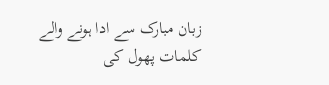زبان مبارک سے ادا ہونے والے کلمات پھول کی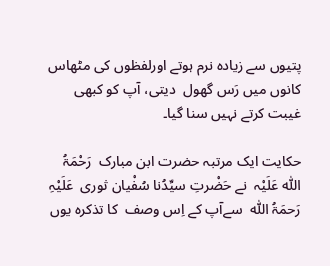پتیوں سے زیادہ نرم ہوتے اورلفظوں کی مٹھاس کانوں میں رَس گھول  دیتی، آپ کو کبھی غیبت کرتے نہیں سنا گیا۔

حکایت ایک مرتبہ حضرت ابن مبارک  رَحْمَۃُ اللّٰہ عَلَیْہ  نے حَضْرتِ سیِّدُنا سُفْیان ثوری  عَلَیْہِ رَحمَۃُ اللّٰہ  سےآپ کے اِس وصف  کا تذکرہ یوں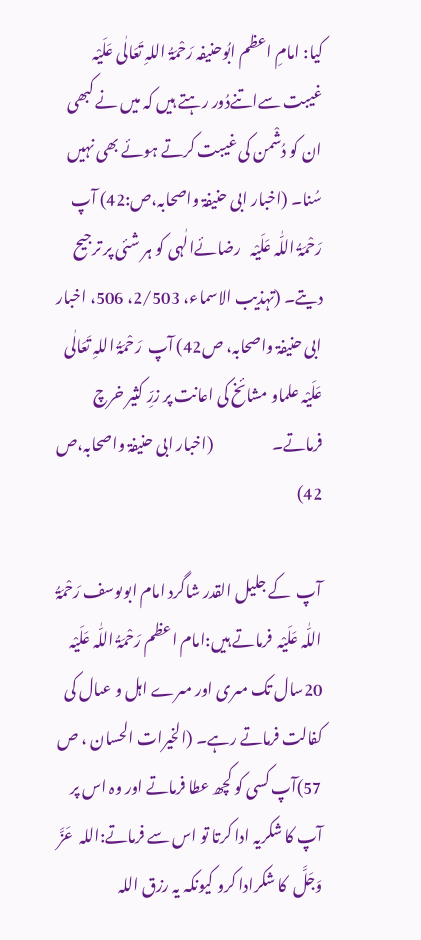کیا: امامِ اعظم ابُوحنیفہ رَحْمَۃُ اللہِ تَعَالٰی عَلَیْہ  غیبت سےاتنےدُور رہتے ہیں کہ میں نے کبھی ان کو دُشْمن کی غیبت کرتے ہوئے بھی نہیں سُنا۔ (اخبار ابی حنیفۃ واصحابہ،ص:42) آپ رَحْمَۃُ اللّٰہ عَلَیْہ   رضائےالٰہی کو ہر شئی پر ترجیح دیتے۔ (تہذیب الاسماء، 2/503، 506، اخبار ابی حنیفۃ واصحابہ، ص42) آپ  رَحْمَۃُ اللہِ تَعَالٰی عَلَیْہ علماو مشائخ کی اعانت پر زرِّ کثیر خرچ فرماتے۔                   (اخبار ابی حنیفۃ واصحابہ،ص 42)

آپ  کے جلیل القدر شاگرد امام ابوىوسف رَحْمَۃُ اللّٰہ عَلَیْہ  فرماتے ہیں:امام اعظم رَحْمَۃُ اللّٰہ عَلَیْہ 20سال تک مىری اور مىرے اہل و عىال کى کفالت فرماتے رہے۔ (الخیرات الحسان ، ص 57)آپ کسى کو کچھ عطا فرماتے اور وہ اس پر آپ کا شکریہ ادا کرتا تو اس سے فرماتے:اللہ  عَزَّ  وَجَلَّ  کا شکرادا کرو کیونکہ یہ رزق اللہ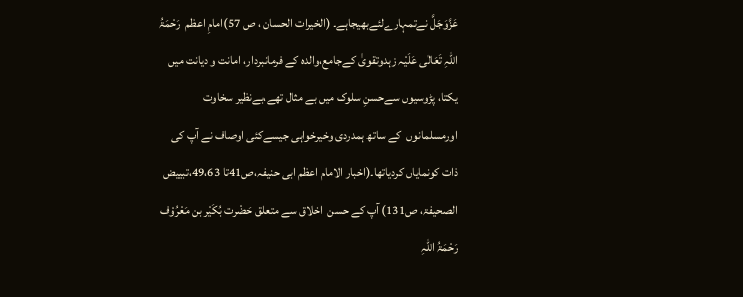عَزَّوَجَلَّ نےتمہارےلئےبھیجاہے۔ (الخیرات الحسان ، ص 57)امامِ اعظم  رَحْمَۃُ اللہِ تَعَالٰی عَلَیْہ زہدوتقویٰ کےجامع،والدہ کے فرمانبردار، امانت و دیانت میں یکتا، پڑوسیوں سےحسنِ سلوک میں بے مثال تھے،بےنظیر سخاوت اورمسلمانوں  کے ساتھ ہمدردی وخیرخواہی جیسےکئی اوصاف نے آپ کی ذات کونمایاں کردیاتھا۔(اخبار الامام اعظم ابی حنیفہ،ص41تا 49،63،تبییض الصحیفۃ، ص131) آپ کے حسن  اخلاق سے متعلق حَضْرت بُکَیْر بن مَعْرُوْف رَحْمَۃُ اللہِ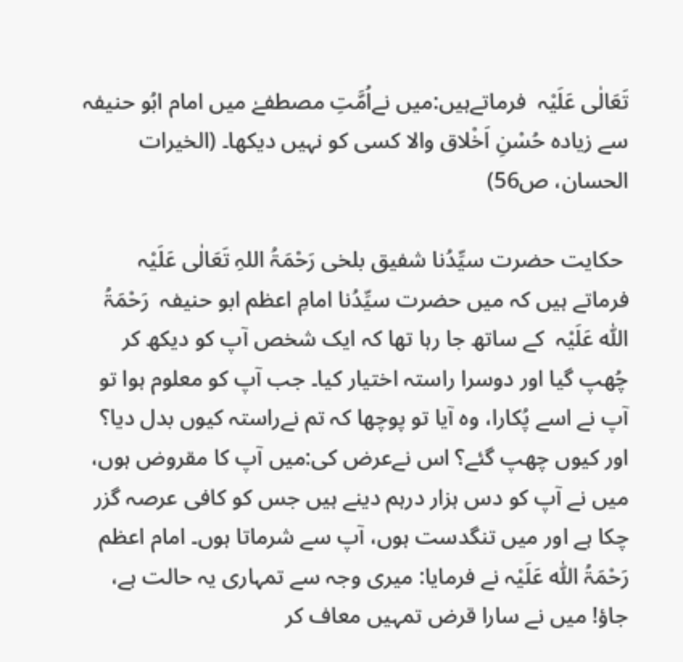تَعَالٰی عَلَیْہ  فرماتےہیں:میں نےاُمَّتِ مصطفےٰ میں امام ابُو حنیفہ سے زیادہ حُسْنِ اَخْلاق والا کسی کو نہیں دیکھا۔ (الخیرات الحسان، ص56)

 حکایت حضرت سیِّدُنا شفیق بلخی رَحْمَۃُ اللہِ تَعَالٰی عَلَیْہ   فرماتے ہیں کہ میں حضرت سیِّدُنا امامِ اعظم ابو حنیفہ  رَحْمَۃُ اللّٰہ عَلَیْہ  کے ساتھ جا رہا تھا کہ ایک شخص آپ کو دیکھ کر چُھپ گیا اور دوسرا راستہ اختیار کیا۔ جب آپ کو معلوم ہوا تو آپ نے اسے پُکارا، وہ آیا تو پوچھا کہ تم نےراستہ کیوں بدل دیا؟ اور کیوں چھپ گئے؟ اس نےعرض کی:میں آپ کا مقروض ہوں، میں نے آپ کو دس ہزار درہم دینے ہیں جس کو کافی عرصہ گزر چکا ہے اور میں تنگدست ہوں، آپ سے شرماتا ہوں۔ امام اعظم رَحْمَۃُ اللّٰہ عَلَیْہ نے فرمایا: میری وجہ سے تمہاری یہ حالت ہے، جاؤ! میں نے سارا قرض تمہیں معاف کر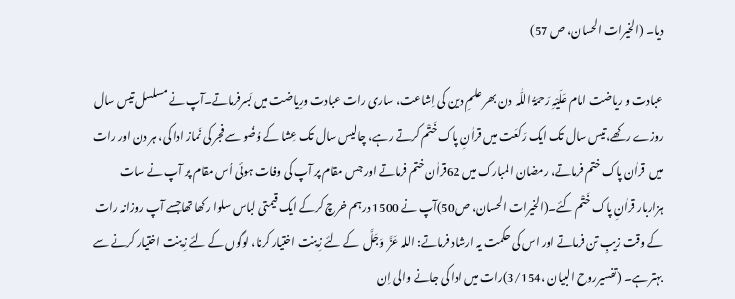دیا۔ (الخیرات الحسان، ص 57)

عبادت و ریاضت امام عَلَیْہِ رَحمَۃُ اللّٰہ  دن بھر علمِ دین کی اِشاعت، ساری رات عبادت ورِیاضت میں بَسرفرماتے۔آپ نے مسلسل تیس سال روزے رکھے،تیس سال تک ایک رَکعَت میں قراٰنِ پاک خَتْم کرتے رہے، چالیس سال تک عِشا کے وُضُو سے فجر کی نَماز ادا کی، ہر دن اور رات میں  قراٰن پاک ختم فرماتے، رمضان المبارک میں 62قراٰن ختم فرماتے اور جس مقام پر آپ کی وفات ہوئی اُس مقام پر آپ نے سات ہزاربار قراٰنِ پاک خَتْم کئے۔(الخیرات الحسان، ص50)آپ نے 1500 درہم خرچ کرکے ایک قیمتی لباس سلوا رکھا تھاجسے آپ روزانہ رات کے وقت زیبِ تن فرماتے اور اس کی حکمت یہ ارشاد فرماتے: اللہ عَزَّ  وَجَلَّ  کے لئے زِینت اختیار کرنا، لوگوں کے لئے زِینت اختیار کرنے سے بہتر ہے۔ (تفسیرروح البیان ،3/154)رات میں ادا کی جانے والی اِن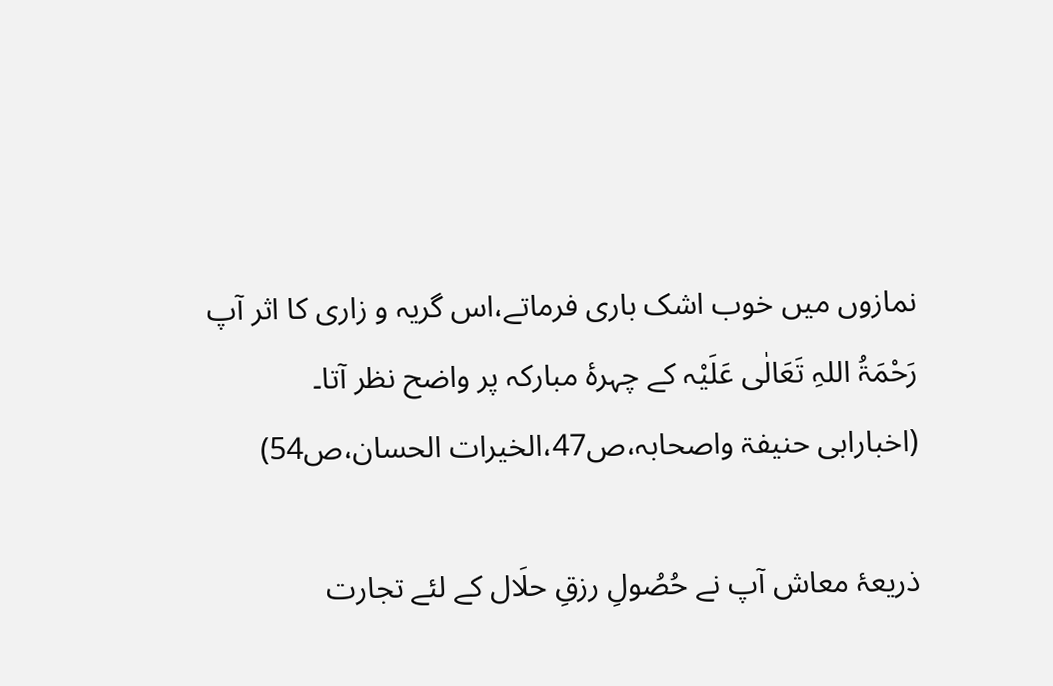نمازوں میں خوب اشک باری فرماتے،اس گریہ و زاری کا اثر آپ   رَحْمَۃُ اللہِ تَعَالٰی عَلَیْہ کے چہرۂ مبارکہ پر واضح نظر آتا۔                 (اخبارابی حنیفۃ واصحابہ،ص47،الخیرات الحسان،ص54)

ذریعۂ معاش آپ نے حُصُولِ رزقِ حلَال کے لئے تجارت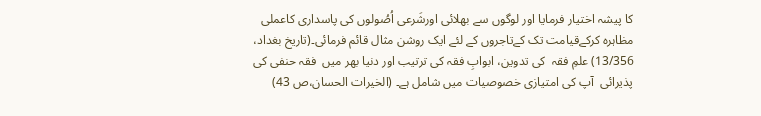کا پیشہ اختیار فرمایا اور لوگوں سے بھلائی اورشَرعی اُصُولوں کی پاسداری کاعملی مظاہرہ کرکےقیامت تک کےتاجروں کے لئے ایک روشن مثال قائم فرمائی۔(تاریخ بغداد، 13/356) علمِ فقہ  کی تدوین، ابوابِ فقہ کی ترتیب اور دنیا بھر میں  فقہ حنفی کی پذیرائی  آپ کی امتیازی خصوصیات میں شامل ہے۔ (الخیرات الحسان،ص 43)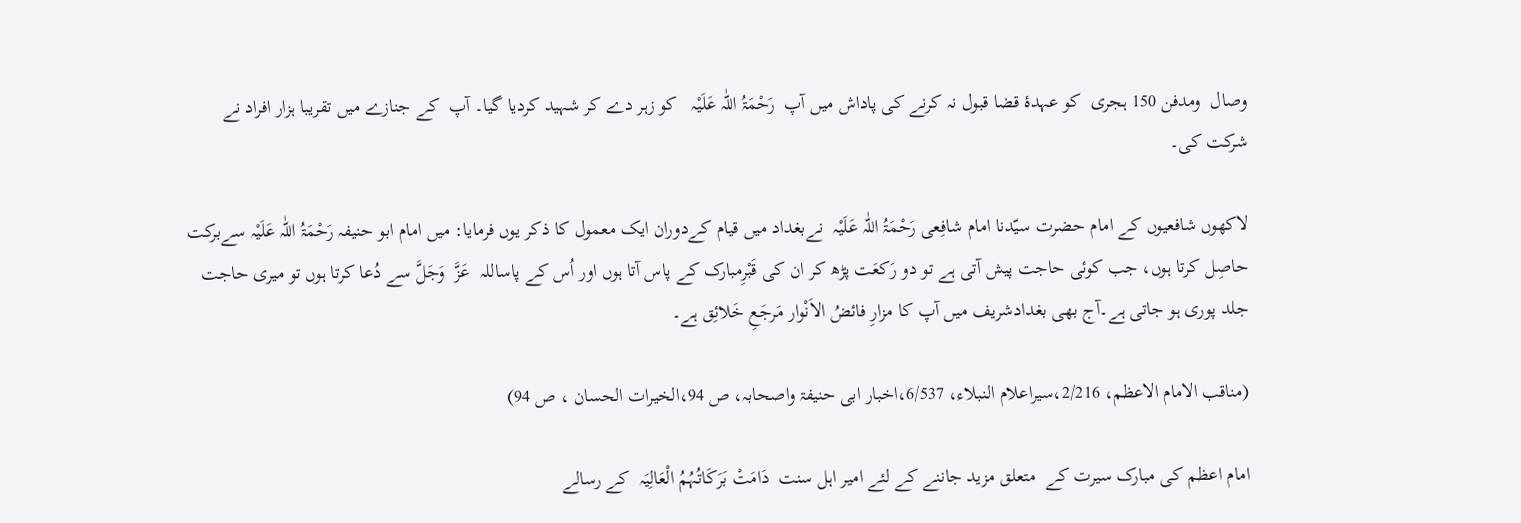وصال  ومدفن 150 ہجری  کو عہدۂ قضا قبول نہ کرنے کی پاداش میں آپ  رَحْمَۃُ اللّٰہ عَلَیْہ   کو زہر دے کر شہید کردیا گیا۔ آپ  کے جنازے میں تقریبا ہزار افراد نے شرکت کی۔

لاکھوں شافعیوں کے امام حضرت سیّدنا امام شافِعی رَحْمَۃُ اللّٰہ عَلَیْہ  نےبغداد میں قیام کےدوران ایک معمول کا ذکر یوں فرمایا: میں امام ابو حنیفہ رَحْمَۃُ اللّٰہ عَلَیْہ سےبرکت حاصِل کرتا ہوں، جب کوئی حاجت پیش آتی ہے تو دو رَکعَت پڑھ کر ان کی قَبْرِمبارک کے پاس آتا ہوں اور اُس کے پاساللہ  عَزَّ  وَجَلَّ سے دُعا کرتا ہوں تو میری حاجت جلد پوری ہو جاتی ہے۔آج بھی بغدادشریف میں آپ کا مزارِ فائضُ الاَنْوار مَرجَعِ خَلائِق ہے۔

(مناقب الامام الاعظم، 2/216،سیراعلام النبلاء، 6/537،اخبار ابی حنیفۃ واصحابہ، ص 94،الخیرات الحسان ، ص 94)

امام اعظم کی مبارک سیرت کے  متعلق مزید جاننے کے لئے امیر اہل سنت  دَامَتْ بَرَکَاتُہُمُ الْعَالِیَہ  کے رسالے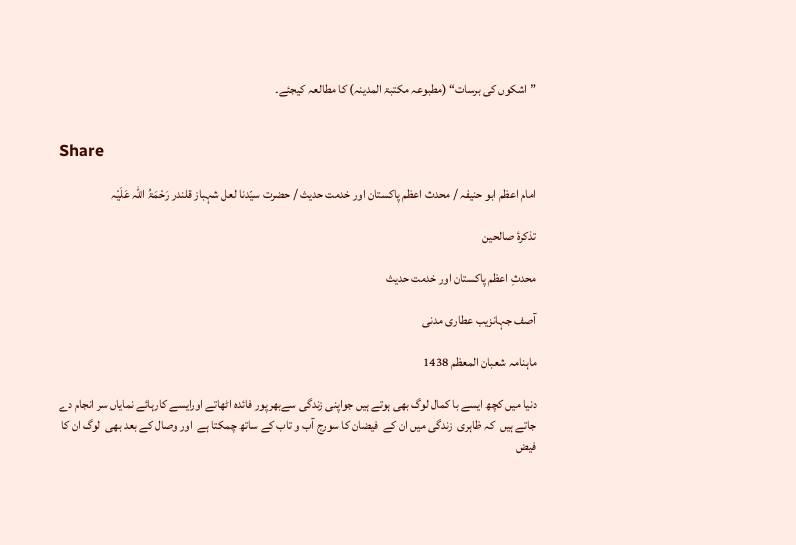”اشکوں کی برسات“ (مطبوعہ مکتبۃ المدینہ) کا مطالعہ کیجئے۔


Share

امام اعظم ابو حنیفہ / محدث اعظم پاکستان اور خدمت حدیث / حضرت سیّدنا لعل شہباز قلندر رَحْمَۃُ اللّٰہ عَلَیْہ

تذکرۂ صالحین

محدثِ اعظم پاکستان اور خدمت حدیث

آصف جہانزیب عطاری مدنی

ماہنامہ شعبان المعظم 1438

دنیا میں کچھ ایسے با کمال لوگ بھی ہوتے ہیں جواپنی زندگی سےبھرپور فائدہ اٹھاتے اورایسے کارہائے نمایاں سر انجام دے جاتے ہیں  کہ ظاہری  زندگی میں ان کے  فیضان کا سورج آب و تاب کے ساتھ چمکتا ہے  اور وصال کے بعد بھی  لوگ ان کا فیض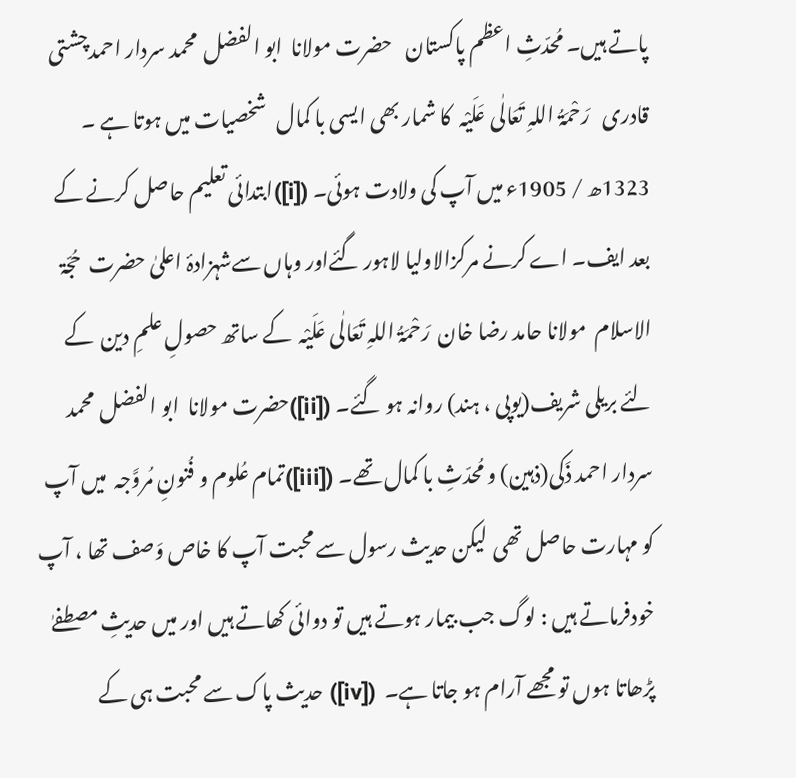پاتے ہیں۔ مُحدّثِ اعظم پاکستان   حضرت مولانا  ابو الفضل  محمد سردار احمدچشتی  قادری   رَحْمَۃُ اللہِ تَعَالٰی عَلَیْہ  کا شمار بھی ایسی با کمال   شخصیات میں ہوتا ہے ۔ 1323ھ / 1905ء میں آپ کی ولادت ہوئی۔ ([i])ابتدائی تعلیم حاصل کرنے کے بعد ایف۔ اے کرنے مرکزالاولیا لاہور گئےاور وہاں سےشہزادۂ اعلیٰ حضرت  حُجّۃ الاسلام  مولانا حامد رضا خان  رَحْمَۃُ اللہِ تَعَالٰی عَلَیْہ  کے ساتھ حصولِ علمِ دین  کے لئے بریلی شریف(یوپی ، ہند) روانہ ہو گئے۔ ([ii])حضرت مولانا  ابو الفضل  محمد سردار احمد ذَکی(ذہین) و مُحدّثِ با کمال تھے۔ ([iii])تمام عُلوم و فُنونِ مُروَّجہ  میں آپ کو مہارت حاصل تھی  لیکن حدیث رسول سے محبت آپ کا خاص وَصف تھا ، آپ  خودفرماتے ہیں : لوگ جب بیمار ہوتے ہیں تو دوائی کھاتے ہیں اور میں حدیثِ مصطفےٰ پڑھاتا ہوں تو مجھے آرام ہو جاتا ہے۔  ([iv]) حدیث پاک سے محبت ہی کے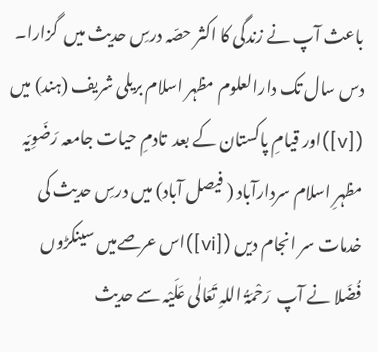باعث آپ نے زندگی کا اکثر حصّہ درسِ حدیث میں  گزارا۔ دس سال تک دارالعلوم مظہر اسلام بریلی شریف (ہند) میں ([v])اور قیامِ پاکستان کے بعد  تادمِ حیات جامعہ رَضَوِیّہ مظہرِ اسلام سردارآباد ( فیصل آباد) میں درسِ حدیث کی خدمات سر انجام دیں ([vi])اس عرصےمیں سینکڑوں  فُضَلا نے آپ  رَحْمَۃُ اللہِ تَعَالٰی عَلَیْہ سے حدیث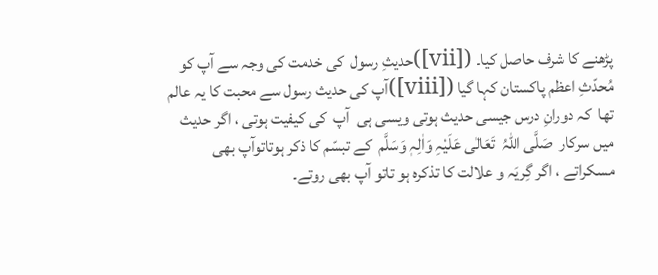پڑھنے کا شرف حاصل کیا۔ ([vii])حدیثِ رسول  کی خدمت کی وجہ سے آپ کو مُحدّثِ اعظم پاکستان کہا گیا ([viii])آپ کی حدیث رسول سے محبت کا یہ عالم تھا  کہ دورانِ درس جیسی حدیث ہوتی ویسی ہی  آپ  کی کیفیت ہوتی ، اگر حدیث میں سرکار  صَلَّی اللہُ  تَعَالٰی عَلَیْہِ وَاٰلِہٖ وَسَلَّم  کے تبسّم کا ذکر ہوتاتوآپ بھی مسکراتے ، اگر گِریَہ و علالت کا تذکرہ ہو تاتو آپ بھی روتے۔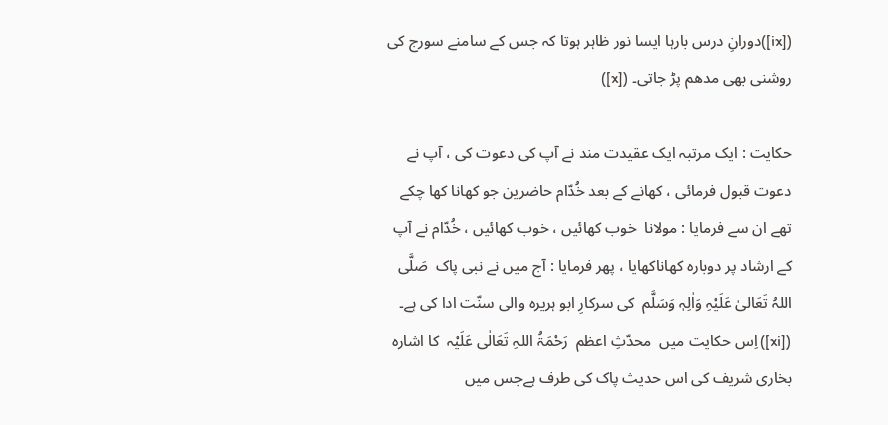([ix])دورانِ درس بارہا ایسا نور ظاہر ہوتا کہ جس کے سامنے سورج کی روشنی بھی مدھم پڑ جاتی۔ ([x])

حکایت : ایک مرتبہ ایک عقیدت مند نے آپ کی دعوت کی ، آپ نے دعوت قبول فرمائی ، کھانے کے بعد خُدّام حاضرین جو کھانا کھا چکے تھے ان سے فرمایا : مولانا  خوب کھائیں ، خوب کھائیں ، خُدّام نے آپ کے ارشاد پر دوبارہ کھاناکھایا ، پھر فرمایا : آج میں نے نبی پاک  صَلَّی اللہُ تَعَالیٰ عَلَیْہِ وَاٰلِہٖ وَسَلَّم  کی سرکارِ ابو ہریرہ والی سنّت ادا کی ہے۔ ([xi]) اِس حکایت میں  محدّثِ اعظم  رَحْمَۃُ اللہِ تَعَالٰی عَلَیْہ  کا اشارہ بخاری شریف کی اس حدیث پاک کی طرف ہےجس میں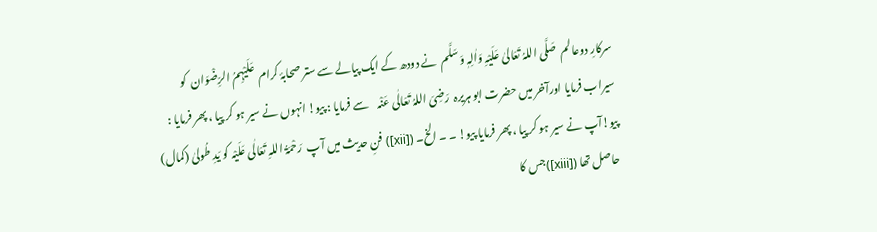سرکارِ دوعالم  صَلَّی اللہُ تَعَالیٰ عَلَیْہِ وَاٰلِہٖ وَسَلَّم  نے دودھ کے ایک پیالے سے ستر صحابۂ کرام  عَلَیْہِمُ الرِّضْوَان  کو سیراب فرمایا اورآخر میں حضرت ابو ہریرہ  رَضِیَ اللہُ تَعَالٰی عَنْہ    سے فرمایا : پیو! انہوں نے سیر ہو کر پیا ، پھر فرمایا : پیو!آپ نے سیر ہو کر پیا ، پھر فرمایا پیو! ۔ ۔ الخ۔ ([xii]) فنِ حدیث میں آپ  رَحْمَۃُ اللہِ تَعَالٰی عَلَیْہ کو یَدِ طُولیٰ (کمال) حاصل تھا ([xiii])جس کا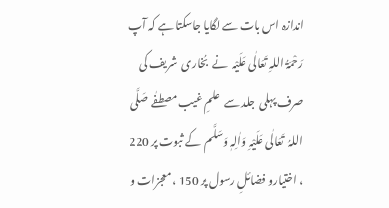اندازہ اس بات سے لگایا جاسکتا ہے کہ آپ  رَحْمَۃُ اللہِ تَعَالٰی عَلَیْہ  نے  بُخاری  شریف کی صرف پہلی  جلد سے  علمِ غیب مصطفٰے  صَلَّی اللہُ  تَعَالٰی عَلَیْہِ وَاٰلِہٖ وَسَلَّم  کے ثبوت پر 220 ، اختیارو فضائلِ رسول پر 150 ، معجزات و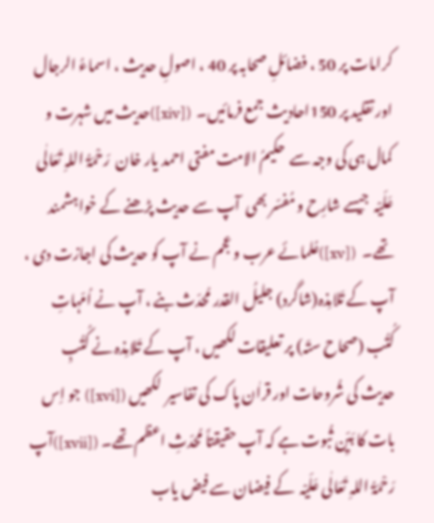کرامات پر 50 ، فضائلِ صحابہ پر 40 ، اصولِ حدیث ، اسماءُ الرجال اور تقلید پر 150احادیث جمع فرمائیں۔  ([xiv])حدیث میں شہرت و کمال ہی کی وجہ سے  حکیمُ الامت مفتی احمد یار خان  رَحْمَۃُ اللہِ تَعَالٰی عَلَیْہ  جیسے شارِح و مُفسّر بھی  آپ سے حدیث پڑھنے کے خواہشمند  تھے۔  ([xv])عُلمائے عرب و عجم نے آپ کو حدیث کی اجازت دی ، آپ کے تَلامِذہ(شاگرد) جلیلُ القدر مُحدّث بنے ، آپ نے اُمّہاتِ کُتُب (صحاح ستّہ) پر تعلیقات لکھیں ، آپ کے تَلامِذہ نے کُتُبِ حدیث کی شُروحات اور قراٰن پاک کی تفاسیر  لکھیں ([xvi]) جو اِس بات کا بَیِّن ثُبوت ہے کہ آپ حقیقتاً مُحدّثِ اعظم تھے۔ ([xvii])آپ  رَحْمَۃُ اللہِ تَعَالٰی عَلَیْہ  کے فیضان سے فیض یاب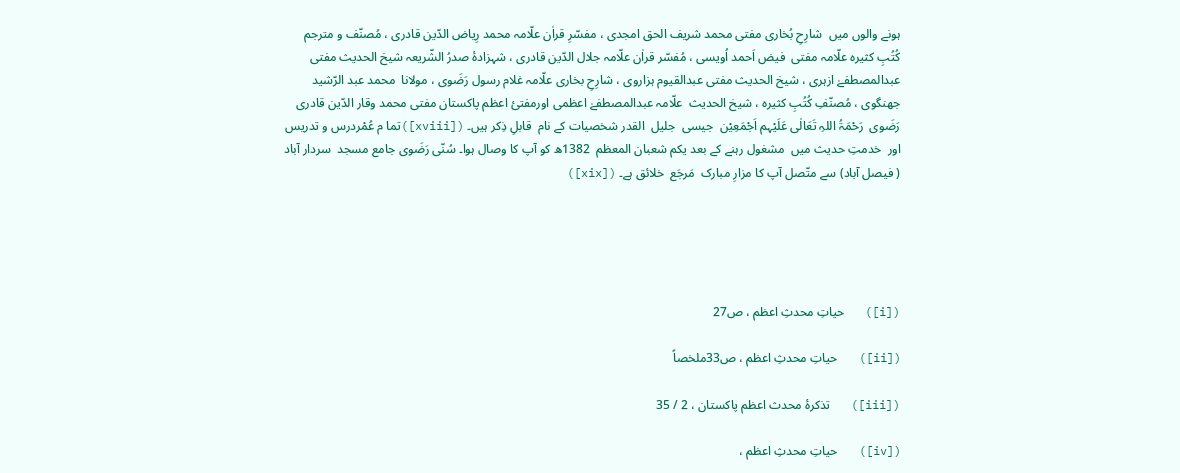ہونے والوں میں  شارِحِ بُخاری مفتی محمد شریف الحق امجدی ، مفسّرِ قراٰن علّامہ محمد رِیاض الدّین قادری ، مُصنّف و مترجم کُتُبِ کثیرہ علّامہ مفتی  فیض اَحمد اُویسی ، مُفسّر قراٰن علّامہ جلال الدّین قادری ، شہزادۂ صدرُ الشّریعہ شیخ الحدیث مفتی عبدالمصطفےٰ ازہری ، شیخ الحدیث مفتی عبدالقیوم ہزاروی ، شارِحِ بخاری علّامہ غلام رسول رَضَوی ، مولانا  محمد عبد الرّشید جھنگوی ، مُصنّفِ کُتُبِ کثیرہ ، شیخ الحدیث  علّامہ عبدالمصطفےٰ اعظمی اورمفتیٔ اعظم پاکستان مفتی محمد وقار الدّین قادری رَضَوی  رَحْمَۃُ اللہِ تَعَالٰی عَلَیْہم اَجْمَعِیْن  جیسی  جلیل  القدر شخصیات کے نام  قابلِ ذِکر ہیں۔ ([xviii])تما م عُمْردرس و تدریس اور  خدمتِ حدیث میں  مشغول رہنے کے بعد یکم شعبان المعظم  1382ھ کو آپ کا وصال ہوا۔ سُنّی رَضَوی جامع مسجد  سردار آباد ( فیصل آباد) سے متّصل آپ کا مزارِ مبارک  مَرجَع  خلائق ہے۔ ([xix])





([i])   حیاتِ محدثِ اعظم ، ص27

([ii])   حیاتِ محدثِ اعظم ، ص33ملخصاً

([iii])   تذکرۂ محدث اعظم پاکستان ، 2 / 35

([iv])   حیاتِ محدثِ اعظم ،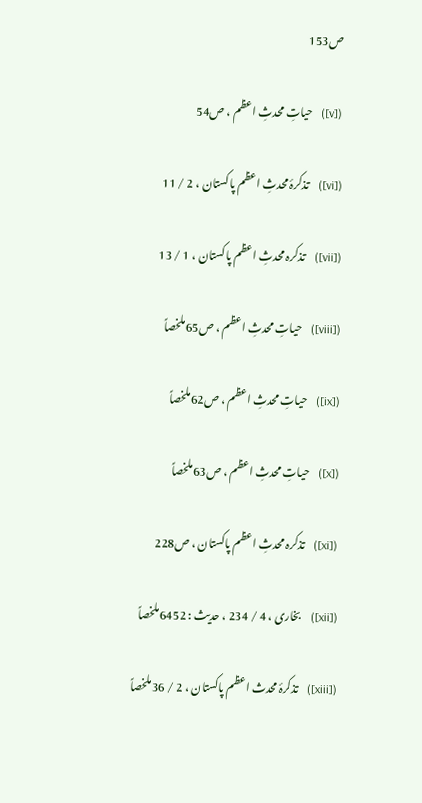ص153

([v])   حیاتِ محدثِ اعظم ، ص54

([vi])   تذکرۂ محدثِ اعظم پاکستان ، 2 / 11

([vii])   تذکرہ محدثِ اعظم پاکستان ، 1 / 13

([viii])   حیاتِ محدثِ اعظم ، ص65ملخصاً

([ix])   حیاتِ محدثِ اعظم ، ص62ملخصاً

([x])   حیاتِ محدثِ اعظم ، ص63ملخصاً

([xi])   تذکرہ محدثِ اعظم پاکستان ، ص228

([xii])   بخاری ، 4 / 234 ، حدیث : 6452ملخصاً

([xiii])   تذکرۂ محدث اعظم پاکستان ، 2 / 36ملخصاً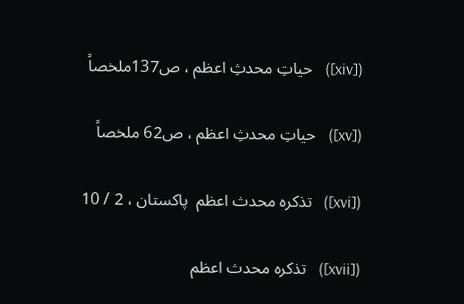([xiv])   حیاتِ محدثِ اعظم ، ص137ملخصاً

([xv])   حیاتِ محدثِ اعظم ، ص62 ملخصاً

([xvi])   تذکرہ محدث اعظم  پاکستان ، 2 / 10

([xvii])   تذکرہ محدث اعظم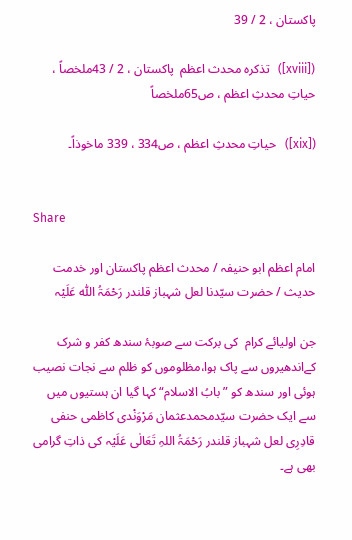پاکستان ، 2 / 39

([xviii])   تذکرہ محدث اعظم  پاکستان ، 2 / 43ملخصاً ، حیاتِ محدثِ اعظم ، ص65ملخصاً

([xix])   حیاتِ محدثِ اعظم ، ص334 ، 339 ماخوذاً۔


Share

امام اعظم ابو حنیفہ / محدث اعظم پاکستان اور خدمت حدیث / حضرت سیّدنا لعل شہباز قلندر رَحْمَۃُ اللّٰہ عَلَیْہ

جن اولیائے کرام  کی برکت سے صوبۂ سندھ کفر و شرک کےاندھیروں سے پاک ہوا،مظلوموں کو ظلم سے نجات نصیب ہوئی اور سندھ کو ”بابُ الاسلام“کہا گیا ان ہستیوں میں سے ایک حضرت سیّدمحمدعثمان مَرْوَنْدی کاظمی حنفی قادِرِی لعل شہباز قلندر رَحْمَۃُ اللہِ تَعَالٰی عَلَیْہ کی ذاتِ گرامی بھی ہے۔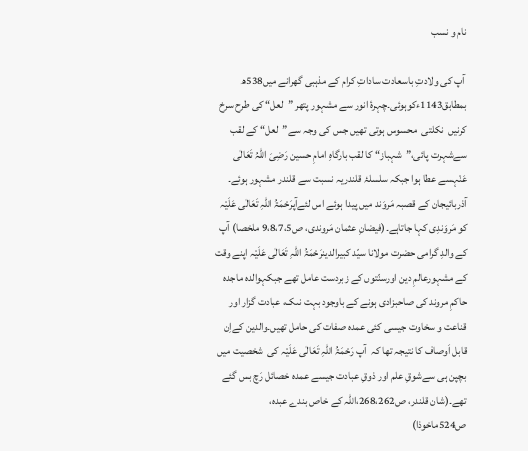نام و نسب

 آپ کی ولادتِ باسعادت ساداتِ کرام کے مذہبی گھرانے میں538ھ بمطابق1143ءکوہوئی۔چہرۂ انور سے مشہور پتھر ”لعل“ کی طرح سرخ کرنیں  نکلتی  محسوس ہوتی تھیں جس کی وجہ سے”لعل“ کے لقب سےشہرت پائی،”شہباز“ کا لقب بارگاہِ امامِ حسین رَضِیَ اللہُ تَعَالٰی عَنْہسے عطا ہوا جبکہ سلسلۂ قلندریہ نسبت سے قلندر مشہور ہوئے۔ آذربائیجان کے قصبہ مَروَند میں پیدا ہوئے اس لئےآپرَحْمَۃُ اللّٰہِ تَعَالٰی عَلَیْہ کو مَروَندِی کہا جاتاہے۔(فیضانِ عثمان مَروندی، ص9،8،7،5 ملخصا) آپ کے والدِ گرامی حضرت مولانا سیّد کبیرالدینرَحْمَۃُ اللہِ تَعَالٰی عَلَیْہ اپنے وقت کے مشہورعالمِ دین اورسنّتوں کے زبردست عامل تھے جبکہوالدہ ماجدہ حاکمِ مروند کی صاحبزادی ہونے کے باوجود بہت نىک، عبادت گزار اور قناعت و سخاوت جیسی کئی عمدہ صفات کی حامل تھیں۔والدین کےاِن قابل اَوصاف کا نتیجہ تھا کہ  آپ رَحْمَۃُ اللہِ تَعَالٰی عَلَیْہ کی  شخصیت میں  بچپن ہی سےشوقِ علم اور ذوقِ عبادت جیسے عمدہ خصائل رَچ بس گئے تھے۔(شان قلندر، ص268،262،اللہ کے خاص بندے عبدہ، ص524ماخوذا)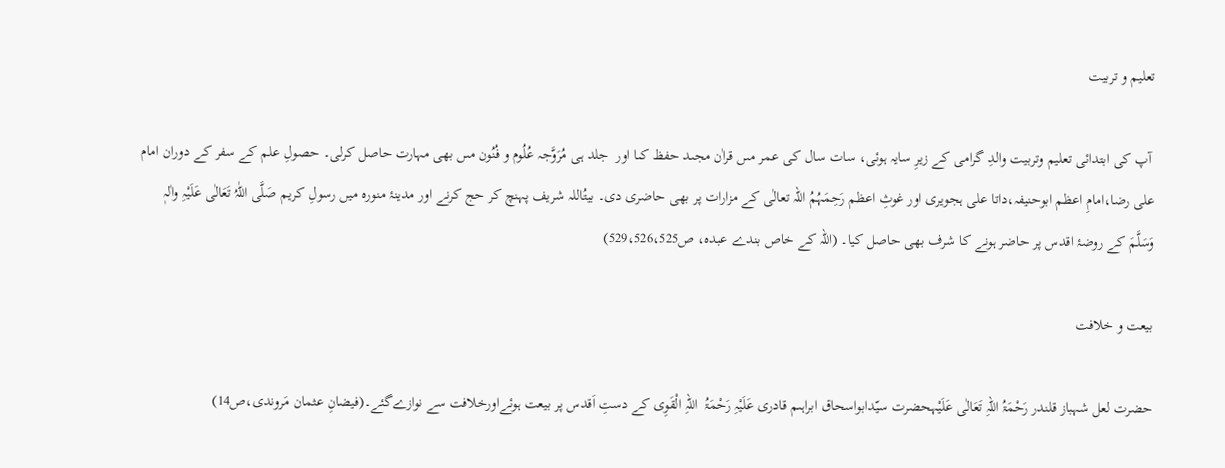تعلیم و تربیت

 آپ کی ابتدائی تعلیم وتربیت والدِ گرامی کے زیرِ سایہ ہوئی، سات سال کى عمر مىں قراٰن مجىد حفظ کىا اور  جلد ہی مُرَوَّجہ عُلُوم و فُنُون مىں بھى مہارت حاصل کرلی۔ حصولِ علم کے سفر کے دوران امام علی رضا،امامِ اعظم ابوحنیفہ،داتا علی ہجویری اور غوثِ اعظم رَحِمَہُمُ اللہ تعالٰی کے مزارات پر بھی حاضری دی۔ بیتُاللہ شریف پہنچ کر حج کرنے اور مدینۂ منورہ میں رسولِ کریم صَلَّی اللّٰہُ تَعَالٰی عَلَیْہِ واٰلہٖ وَسَلَّمَ کے روضۂ اقدس پر حاضر ہونے کا شرف بھی حاصل کیا۔ (اللہ کے خاص بندے عبدہ، ص529،526،525)

بیعت و خلافت

حضرت لعل شہباز قلندر رَحْمَۃُ اللہِ تَعَالٰی عَلَیْہحضرت سیّدابواسحاق ابراہىم قادری عَلَیْہِ رَحْمَۃُ  اللہِ الْقَوِی کے دستِ اَقدس پر بیعت ہوئےاورخلافت سے نوازےگئے۔(فیضانِ عثمان مَروندی،ص14)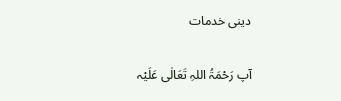دینی خدمات

آپ رَحْمَۃُ اللہِ تَعَالٰی عَلَیْہ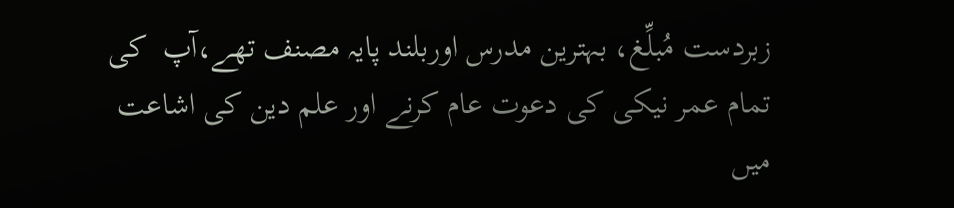زبردست مُبلِّغ، بہترین مدرس اوربلند پایہ مصنف تھے،آپ  کی تمام عمر نیکی کی دعوت عام کرنے اور علم دین کی اشاعت میں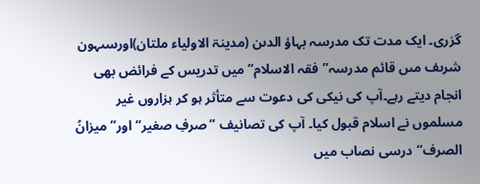گزری۔ ایک مدت تک مدرسہ بہاؤ الدىن (مدینۃ الاولیاء ملتان)اورسىہون شرىف مىں قائم مدرسہ’’فقہ الاسلام“ میں تدریس کے فرائض بھی انجام دیتے رہے۔آپ کی نیکی کی دعوت سے متأثر ہو کر ہزاروں غیر مسلموں نے اسلام قبول کیا۔ آپ کی تصانیف ”صرفِ صغیر“ اور” میزانُ الصرف“درسی نصاب میں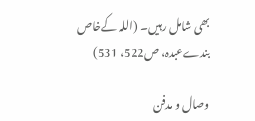بھی شامل رہیں۔ (اللہ کےخاص بندےعبدہ، ص522، 531)

وصال و مدفن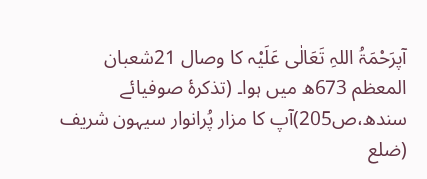آپرَحْمَۃُ اللہِ تَعَالٰی عَلَیْہ کا وصال 21شعبان المعظم 673ھ میں ہوا۔ (تذکرۂ صوفیائے سندھ،ص205)آپ کا مزار پُرانوار سیہون شریف (ضلع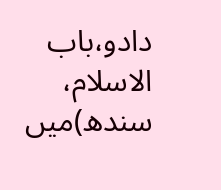دادو،باب الاسلام، سندھ)میں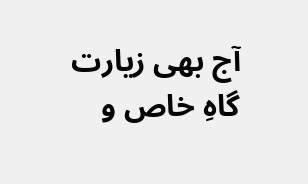آج بھی زیارت گاہِ خاص و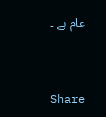عام ہے ۔


Share